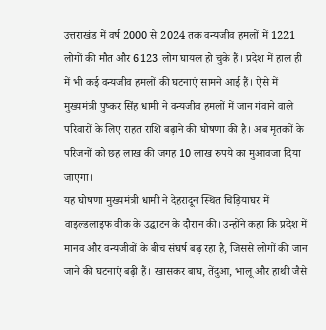उत्तराखंड में वर्ष 2000 से 2024 तक वन्यजीव हमलों में 1221 लोगों की मौत और 6123 लोग घायल हो चुके हैं। प्रदेश में हाल ही में भी कई वन्यजीव हमलों की घटनाएं सामने आई हैं। ऐसे में मुख्यमंत्री पुष्कर सिंह धामी ने वन्यजीव हमलों में जान गंवाने वाले परिवारों के लिए राहत राशि बढ़ाने की घोषणा की है। अब मृतकों के परिजनों को छह लाख की जगह 10 लाख रुपये का मुआवजा दिया जाएगा।
यह घोषणा मुख्यमंत्री धामी ने देहरादून स्थित चिड़ियाघर में वाइल्डलाइफ वीक के उद्घाटन के दौरान की। उन्होंने कहा कि प्रदेश में मानव और वन्यजीवों के बीच संघर्ष बढ़ रहा है, जिससे लोगों की जान जाने की घटनाएं बढ़ी हैं। खासकर बाघ, तेंदुआ, भालू और हाथी जैसे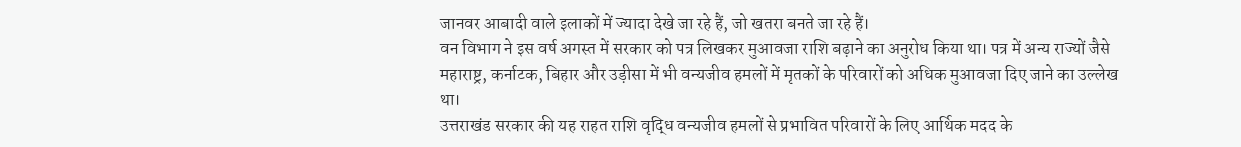जानवर आबादी वाले इलाकों में ज्यादा देखे जा रहे हैं, जो खतरा बनते जा रहे हैं।
वन विभाग ने इस वर्ष अगस्त में सरकार को पत्र लिखकर मुआवजा राशि बढ़ाने का अनुरोध किया था। पत्र में अन्य राज्यों जैसे महाराष्ट्र, कर्नाटक, बिहार और उड़ीसा में भी वन्यजीव हमलों में मृतकों के परिवारों को अधिक मुआवजा दिए जाने का उल्लेख था।
उत्तराखंड सरकार की यह राहत राशि वृद्धि वन्यजीव हमलों से प्रभावित परिवारों के लिए आर्थिक मदद के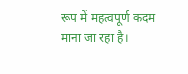रूप में महत्वपूर्ण कदम माना जा रहा है।